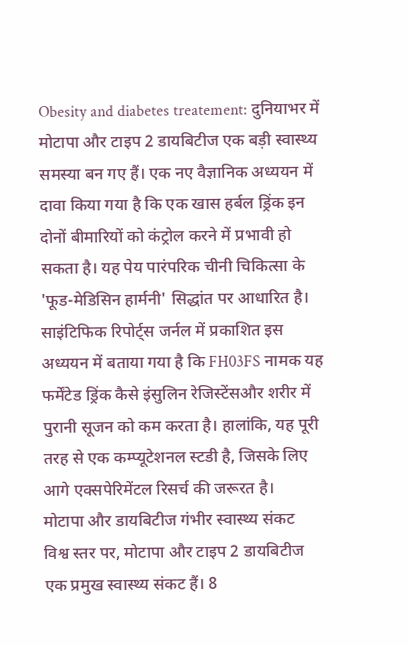Obesity and diabetes treatement: दुनियाभर में मोटापा और टाइप 2 डायबिटीज एक बड़ी स्वास्थ्य समस्या बन गए हैं। एक नए वैज्ञानिक अध्ययन में दावा किया गया है कि एक खास हर्बल ड्रिंक इन दोनों बीमारियों को कंट्रोल करने में प्रभावी हो सकता है। यह पेय पारंपरिक चीनी चिकित्सा के 'फूड-मेडिसिन हार्मनी' सिद्धांत पर आधारित है।
साइंटिफिक रिपोर्ट्स जर्नल में प्रकाशित इस अध्ययन में बताया गया है कि FH03FS नामक यह फर्मेंटेड ड्रिंक कैसे इंसुलिन रेजिस्टेंसऔर शरीर में पुरानी सूजन को कम करता है। हालांकि, यह पूरी तरह से एक कम्प्यूटेशनल स्टडी है, जिसके लिए आगे एक्सपेरिमेंटल रिसर्च की जरूरत है।
मोटापा और डायबिटीज गंभीर स्वास्थ्य संकट
विश्व स्तर पर, मोटापा और टाइप 2 डायबिटीज एक प्रमुख स्वास्थ्य संकट हैं। 8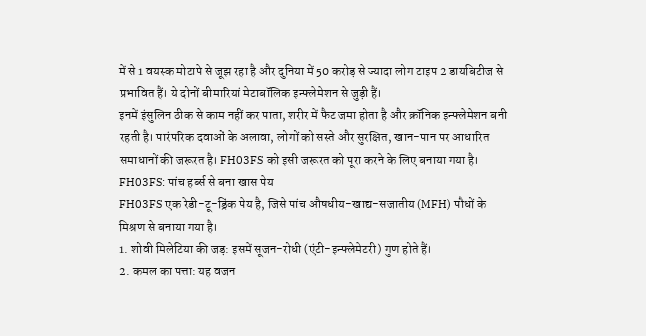में से 1 वयस्क मोटापे से जूझ रहा है और दुनिया में 50 करोड़ से ज्यादा लोग टाइप 2 डायबिटीज से प्रभावित हैं। ये दोनों बीमारियां मेटाबॉलिक इन्फ्लेमेशन से जुड़ी हैं।
इनमें इंसुलिन ठीक से काम नहीं कर पाता, शरीर में फैट जमा होता है और क्रॉनिक इन्फ्लेमेशन बनी रहती है। पारंपरिक दवाओं के अलावा, लोगों को सस्ते और सुरक्षित, खान-पान पर आधारित समाधानों की जरूरत है। FH03FS को इसी जरूरत को पूरा करने के लिए बनाया गया है।
FH03FS: पांच हर्ब्स से बना खास पेय
FH03FS एक रेडी-टू-ड्रिंक पेय है, जिसे पांच औषधीय-खाद्य-सजातीय (MFH) पौधों के मिश्रण से बनाया गया है।
1. शोवी मिलेटिया की जड़: इसमें सूजन-रोधी (एंटी-इन्फ्लेमेटरी) गुण होते हैं।
2. कमल का पत्ता: यह वजन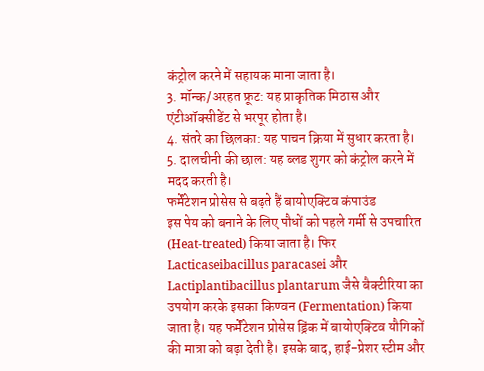कंट्रोल करने में सहायक माना जाता है।
3. मॉन्क/अरहत फ्रूट: यह प्राकृतिक मिठास और एंटीऑक्सीडेंट से भरपूर होता है।
4. संतरे का छिलका: यह पाचन क्रिया में सुधार करता है।
5. दालचीनी की छाल: यह ब्लड शुगर को कंट्रोल करने में मदद करती है।
फर्मेंटेशन प्रोसेस से बढ़ते हैं बायोएक्टिव कंपाउंड
इस पेय को बनाने के लिए पौधों को पहले गर्मी से उपचारित (Heat-treated) किया जाता है। फिर Lacticaseibacillus paracasei और Lactiplantibacillus plantarum जैसे बैक्टीरिया का उपयोग करके इसका किण्वन (Fermentation) किया जाता है। यह फर्मेंटेशन प्रोसेस ड्रिंक में बायोएक्टिव यौगिकों की मात्रा को बढ़ा देती है। इसके बाद, हाई-प्रेशर स्टीम और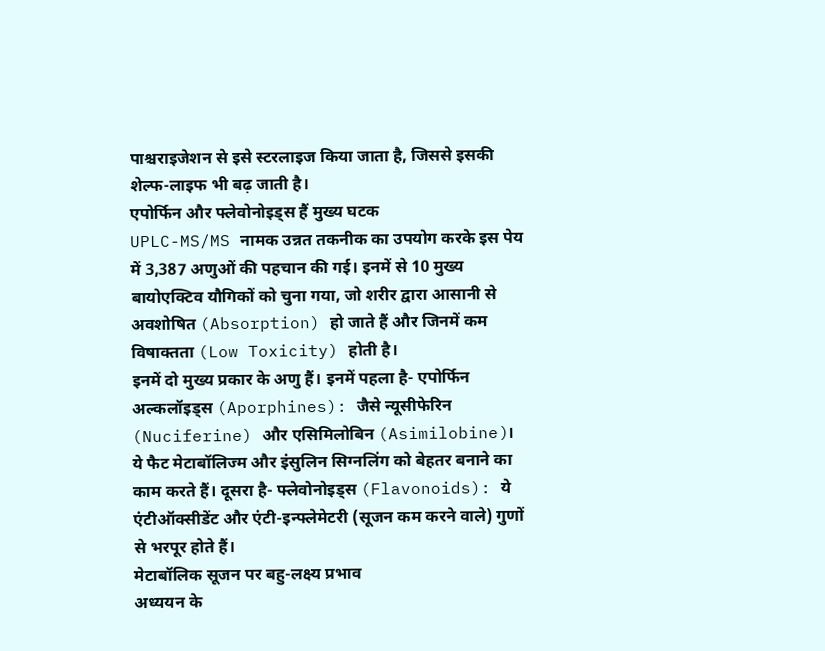पाश्चराइजेशन से इसे स्टरलाइज किया जाता है, जिससे इसकी शेल्फ-लाइफ भी बढ़ जाती है।
एपोर्फिन और फ्लेवोनोइड्स हैं मुख्य घटक
UPLC-MS/MS नामक उन्नत तकनीक का उपयोग करके इस पेय में 3,387 अणुओं की पहचान की गई। इनमें से 10 मुख्य बायोएक्टिव यौगिकों को चुना गया, जो शरीर द्वारा आसानी से अवशोषित (Absorption) हो जाते हैं और जिनमें कम विषाक्तता (Low Toxicity) होती है।
इनमें दो मुख्य प्रकार के अणु हैं। इनमें पहला है- एपोर्फिन अल्कलॉइड्स (Aporphines): जैसे न्यूसीफेरिन (Nuciferine) और एसिमिलोबिन (Asimilobine)। ये फैट मेटाबॉलिज्म और इंसुलिन सिग्नलिंग को बेहतर बनाने का काम करते हैं। दूसरा है- फ्लेवोनोइड्स (Flavonoids): ये एंटीऑक्सीडेंट और एंटी-इन्फ्लेमेटरी (सूजन कम करने वाले) गुणों से भरपूर होते हैं।
मेटाबॉलिक सूजन पर बहु-लक्ष्य प्रभाव
अध्ययन के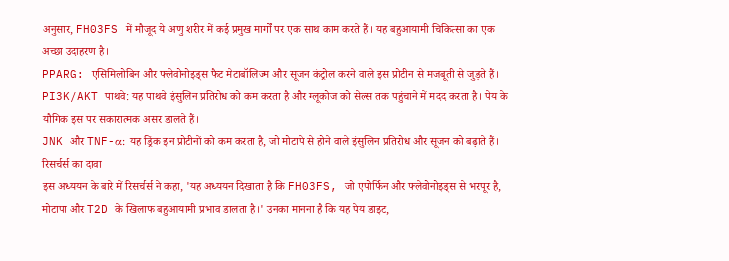अनुसार, FH03FS में मौजूद ये अणु शरीर में कई प्रमुख मार्गों पर एक साथ काम करते हैं। यह बहुआयामी चिकित्सा का एक अच्छा उदाहरण है।
PPARG: एसिमिलोबिन और फ्लेवोनोइड्स फैट मेटाबॉलिज्म और सूजन कंट्रोल करने वाले इस प्रोटीन से मजबूती से जुड़ते हैं।
PI3K/AKT पाथवे: यह पाथवे इंसुलिन प्रतिरोध को कम करता है और ग्लूकोज को सेल्स तक पहुंचाने में मदद करता है। पेय के यौगिक इस पर सकारात्मक असर डालते हैं।
JNK और TNF-α: यह ड्रिंक इन प्रोटीनों को कम करता है, जो मोटापे से होने वाले इंसुलिन प्रतिरोध और सूजन को बढ़ाते हैं।
रिसर्चर्स का दावा
इस अध्ययन के बारे में रिसर्चर्स ने कहा, 'यह अध्ययन दिखाता है कि FH03FS, जो एपोर्फिन और फ्लेवोनोइड्स से भरपूर है, मोटापा और T2D के खिलाफ बहुआयामी प्रभाव डालता है।' उनका मानना है कि यह पेय डाइट,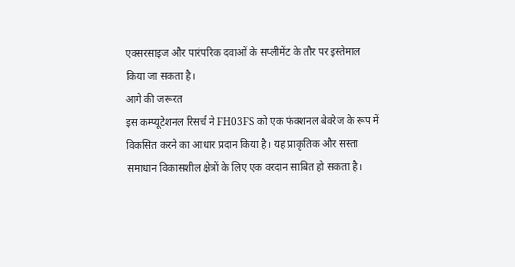एक्सरसाइज और पारंपरिक दवाओं के सप्लीमेंट के तौर पर इस्तेमाल किया जा सकता है।
आगे की जरूरत
इस कम्प्यूटेशनल रिसर्च ने FH03FS को एक फंक्शनल बेवरेज के रूप में विकसित करने का आधार प्रदान किया है। यह प्राकृतिक और सस्ता समाधान विकासशील क्षेत्रों के लिए एक वरदान साबित हो सकता है।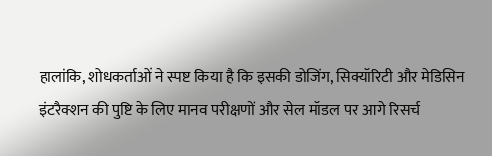हालांकि, शोधकर्ताओं ने स्पष्ट किया है कि इसकी डोजिंग, सिक्यॉरिटी और मेडिसिन इंटरैक्शन की पुष्टि के लिए मानव परीक्षणों और सेल मॉडल पर आगे रिसर्च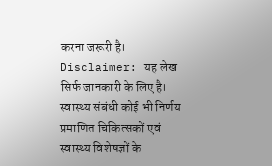करना जरूरी है।
Disclaimer: यह लेख सिर्फ जानकारी के लिए है। स्वास्थ्य संबंधी कोई भी निर्णय प्रमाणित चिकित्सकों एवं स्वास्थ्य विशेषज्ञों के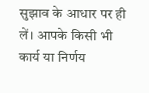सुझाव के आधार पर ही लें। आपके किसी भी कार्य या निर्णय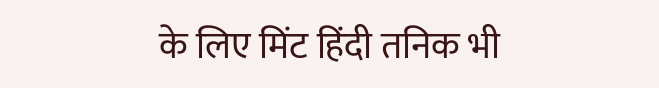के लिए मिंट हिंदी तनिक भी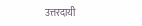उत्तरदायी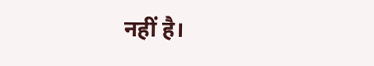नहीं है।